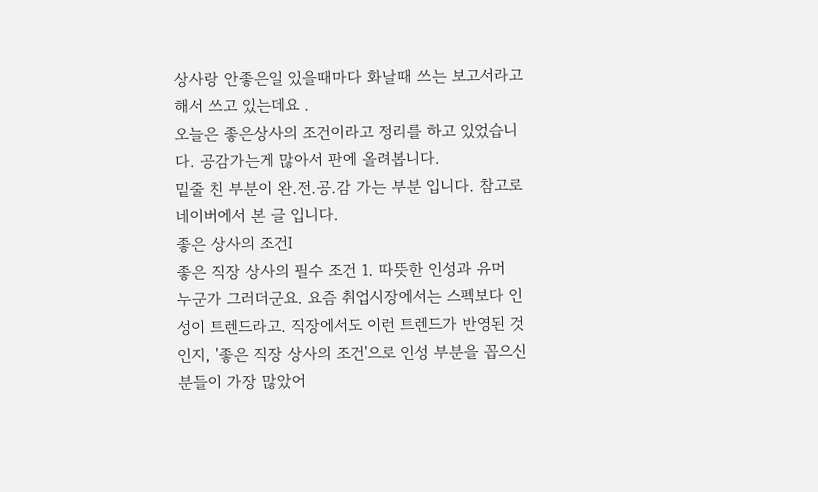상사랑 안좋은일 있을때마다 화날때 쓰는 보고서라고 해서 쓰고 있는데요 .
오늘은 좋은상사의 조건이라고 정리를 하고 있었습니다. 공감가는게 많아서 판에 올려봅니다.
밑줄 친 부분이 완.전.공.감 가는 부분 입니다. 참고로 네이버에서 본 글 입니다.
좋은 상사의 조건Ⅰ
좋은 직장 상사의 필수 조건 1. 따뜻한 인성과 유머
누군가 그러더군요. 요즘 취업시장에서는 스펙보다 인성이 트렌드라고. 직장에서도 이런 트렌드가 반영된 것인지, '좋은 직장 상사의 조건'으로 인성 부분을 꼽으신 분들이 가장 많았어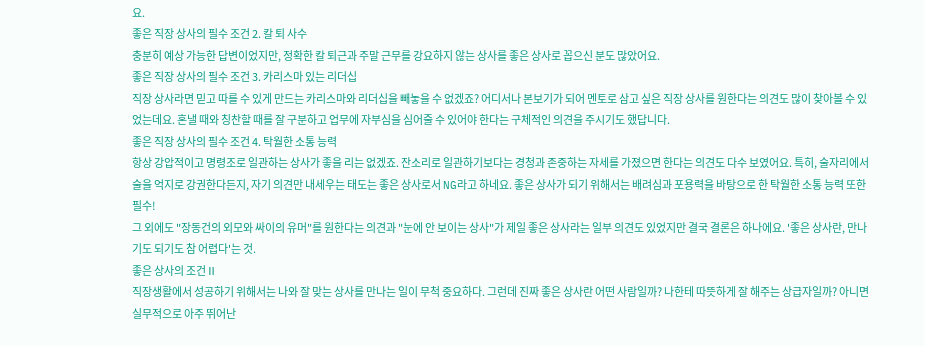요.
좋은 직장 상사의 필수 조건 2. 칼 퇴 사수
충분히 예상 가능한 답변이었지만, 정확한 칼 퇴근과 주말 근무를 강요하지 않는 상사를 좋은 상사로 꼽으신 분도 많았어요.
좋은 직장 상사의 필수 조건 3. 카리스마 있는 리더십
직장 상사라면 믿고 따를 수 있게 만드는 카리스마와 리더십을 빼놓을 수 없겠죠? 어디서나 본보기가 되어 멘토로 삼고 싶은 직장 상사를 원한다는 의견도 많이 찾아볼 수 있었는데요. 혼낼 때와 칭찬할 때를 잘 구분하고 업무에 자부심을 심어줄 수 있어야 한다는 구체적인 의견을 주시기도 했답니다.
좋은 직장 상사의 필수 조건 4. 탁월한 소통 능력
항상 강압적이고 명령조로 일관하는 상사가 좋을 리는 없겠죠. 잔소리로 일관하기보다는 경청과 존중하는 자세를 가졌으면 한다는 의견도 다수 보였어요. 특히, 술자리에서 술을 억지로 강권한다든지, 자기 의견만 내세우는 태도는 좋은 상사로서 NG라고 하네요. 좋은 상사가 되기 위해서는 배려심과 포용력을 바탕으로 한 탁월한 소통 능력 또한 필수!
그 외에도 "장동건의 외모와 싸이의 유머"를 원한다는 의견과 "눈에 안 보이는 상사"가 제일 좋은 상사라는 일부 의견도 있었지만 결국 결론은 하나에요. '좋은 상사란, 만나기도 되기도 참 어렵다'는 것.
좋은 상사의 조건Ⅱ
직장생활에서 성공하기 위해서는 나와 잘 맞는 상사를 만나는 일이 무척 중요하다. 그런데 진짜 좋은 상사란 어떤 사람일까? 나한테 따뜻하게 잘 해주는 상급자일까? 아니면 실무적으로 아주 뛰어난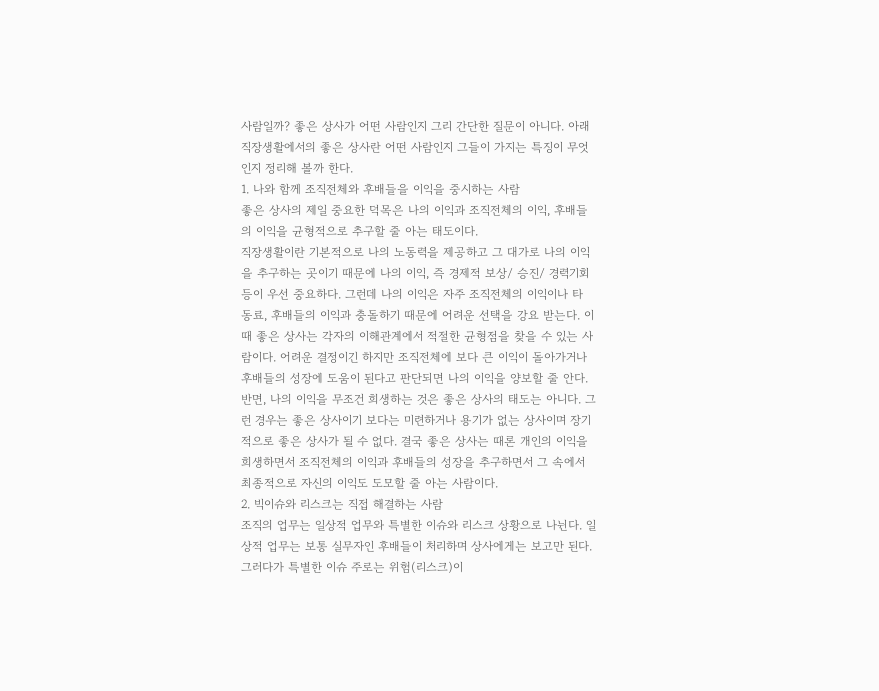사람일까? 좋은 상사가 어떤 사람인지 그리 간단한 질문이 아니다. 아래 직장생활에서의 좋은 상사란 어떤 사람인지 그들이 가지는 특징이 무엇인지 정리해 볼까 한다.
1. 나와 함께 조직전체와 후배들을 이익을 중시하는 사람
좋은 상사의 제일 중요한 덕목은 나의 이익과 조직전체의 이익, 후배들의 이익을 균형적으로 추구할 줄 아는 태도이다.
직장생활이란 기본적으로 나의 노동력을 제공하고 그 대가로 나의 이익을 추구하는 곳이기 때문에 나의 이익, 즉 경제적 보상/ 승진/ 경력기회 등이 우선 중요하다. 그런데 나의 이익은 자주 조직전체의 이익이나 타 동료, 후배들의 이익과 충돌하기 때문에 어려운 선택을 강요 받는다. 이 때 좋은 상사는 각자의 이해관계에서 적절한 균형점을 찾을 수 있는 사람이다. 어려운 결정이긴 하지만 조직전체에 보다 큰 이익이 돌아가거나 후배들의 성장에 도움이 된다고 판단되면 나의 이익을 양보할 줄 안다.
반면, 나의 이익을 무조건 희생하는 것은 좋은 상사의 태도는 아니다. 그런 경우는 좋은 상사이기 보다는 미련하거나 용기가 없는 상사이며 장기적으로 좋은 상사가 될 수 없다. 결국 좋은 상사는 때론 개인의 이익을 희생하면서 조직전체의 이익과 후배들의 성장을 추구하면서 그 속에서 최종적으로 자신의 이익도 도모할 줄 아는 사람이다.
2. 빅이슈와 리스크는 직접 해결하는 사람
조직의 업무는 일상적 업무와 특별한 이슈와 리스크 상황으로 나뉜다. 일상적 업무는 보통 실무자인 후배들이 처리하며 상사에게는 보고만 된다. 그러다가 특별한 이슈 주로는 위험(리스크)이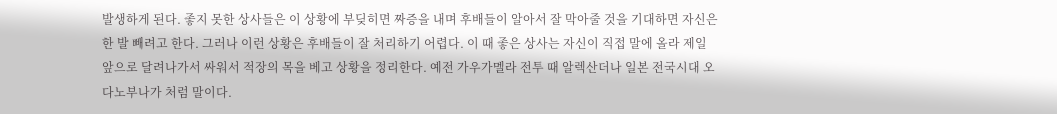발생하게 된다. 좋지 못한 상사들은 이 상황에 부딪히면 짜증을 내며 후배들이 알아서 잘 막아줄 것을 기대하면 자신은 한 발 빼려고 한다. 그러나 이런 상황은 후배들이 잘 처리하기 어렵다. 이 때 좋은 상사는 자신이 직접 말에 올라 제일 앞으로 달려나가서 싸워서 적장의 목을 베고 상황을 정리한다. 예전 가우가멜라 전투 때 알렉산더나 일본 전국시대 오다노부나가 처럼 말이다.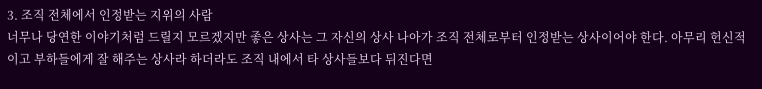3. 조직 전체에서 인정받는 지위의 사람
너무나 당연한 이야기처럼 드릴지 모르겠지만 좋은 상사는 그 자신의 상사 나아가 조직 전체로부터 인정받는 상사이어야 한다. 아무리 헌신적이고 부하들에게 잘 해주는 상사라 하더라도 조직 내에서 타 상사들보다 뒤진다면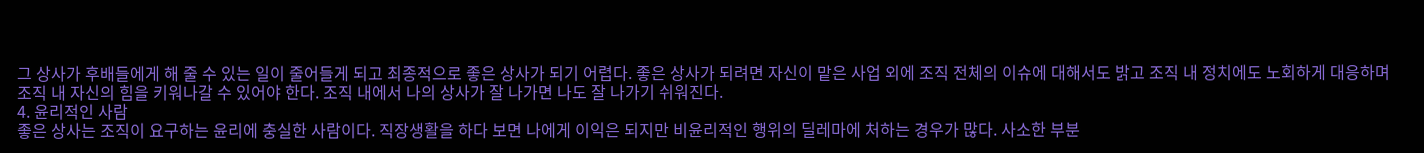그 상사가 후배들에게 해 줄 수 있는 일이 줄어들게 되고 최종적으로 좋은 상사가 되기 어렵다. 좋은 상사가 되려면 자신이 맡은 사업 외에 조직 전체의 이슈에 대해서도 밝고 조직 내 정치에도 노회하게 대응하며 조직 내 자신의 힘을 키워나갈 수 있어야 한다. 조직 내에서 나의 상사가 잘 나가면 나도 잘 나가기 쉬워진다.
4. 윤리적인 사람
좋은 상사는 조직이 요구하는 윤리에 충실한 사람이다. 직장생활을 하다 보면 나에게 이익은 되지만 비윤리적인 행위의 딜레마에 처하는 경우가 많다. 사소한 부분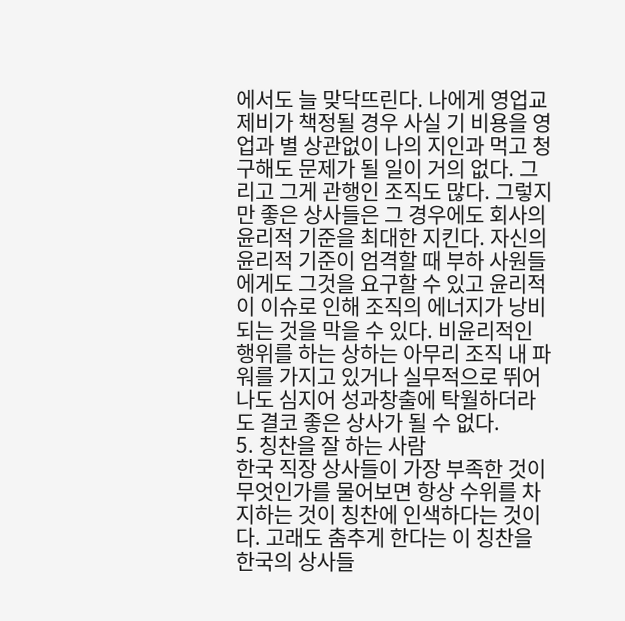에서도 늘 맞닥뜨린다. 나에게 영업교제비가 책정될 경우 사실 기 비용을 영업과 별 상관없이 나의 지인과 먹고 청구해도 문제가 될 일이 거의 없다. 그리고 그게 관행인 조직도 많다. 그렇지만 좋은 상사들은 그 경우에도 회사의 윤리적 기준을 최대한 지킨다. 자신의 윤리적 기준이 엄격할 때 부하 사원들에게도 그것을 요구할 수 있고 윤리적이 이슈로 인해 조직의 에너지가 낭비되는 것을 막을 수 있다. 비윤리적인 행위를 하는 상하는 아무리 조직 내 파워를 가지고 있거나 실무적으로 뛰어나도 심지어 성과창출에 탁월하더라도 결코 좋은 상사가 될 수 없다.
5. 칭찬을 잘 하는 사람
한국 직장 상사들이 가장 부족한 것이 무엇인가를 물어보면 항상 수위를 차지하는 것이 칭찬에 인색하다는 것이다. 고래도 춤추게 한다는 이 칭찬을 한국의 상사들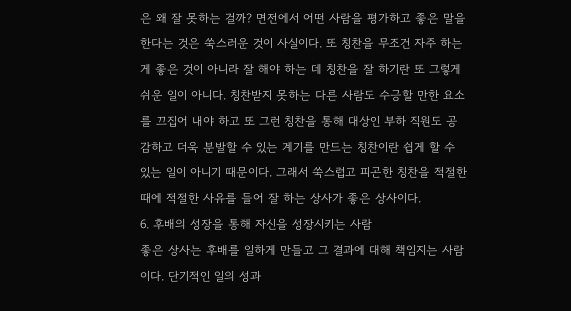은 왜 잘 못하는 걸까? 면전에서 어떤 사람을 평가하고 좋은 말을 한다는 것은 쑥스러운 것이 사실이다. 또 칭찬을 무조건 자주 하는 게 좋은 것이 아니라 잘 해야 하는 데 칭찬을 잘 하기란 또 그렇게 쉬운 일이 아니다. 칭찬받지 못하는 다른 사람도 수긍할 만한 요소를 끄집어 내야 하고 또 그런 칭찬을 통해 대상인 부하 직원도 공감하고 더욱 분발할 수 있는 계기를 만드는 칭찬이란 쉽게 할 수 있는 일이 아니기 때문이다. 그래서 쑥스럽고 피곤한 칭찬을 적절한 때에 적절한 사유를 들어 잘 하는 상사가 좋은 상사이다.
6. 후배의 성장을 통해 자신을 성장시키는 사람
좋은 상사는 후배를 일하게 만들고 그 결과에 대해 책임지는 사람이다. 단기적인 일의 성과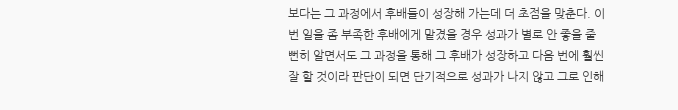보다는 그 과정에서 후배들이 성장해 가는데 더 초점을 맞춘다. 이번 일을 좀 부족한 후배에게 맡겼을 경우 성과가 별로 안 좋을 줄 뻔히 알면서도 그 과정을 통해 그 후배가 성장하고 다음 번에 훨씬 잘 할 것이라 판단이 되면 단기적으로 성과가 나지 않고 그로 인해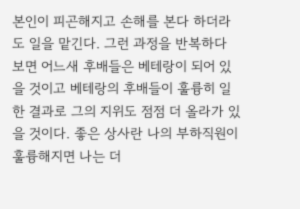본인이 피곤해지고 손해를 본다 하더라도 일을 맡긴다. 그런 과정을 반복하다 보면 어느새 후배들은 베테랑이 되어 있을 것이고 베테랑의 후배들이 훌륭히 일한 결과로 그의 지위도 점점 더 올라가 있을 것이다. 좋은 상사란 나의 부하직원이 훌륭해지면 나는 더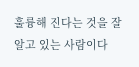훌륭해 진다는 것을 잘 알고 있는 사람이다